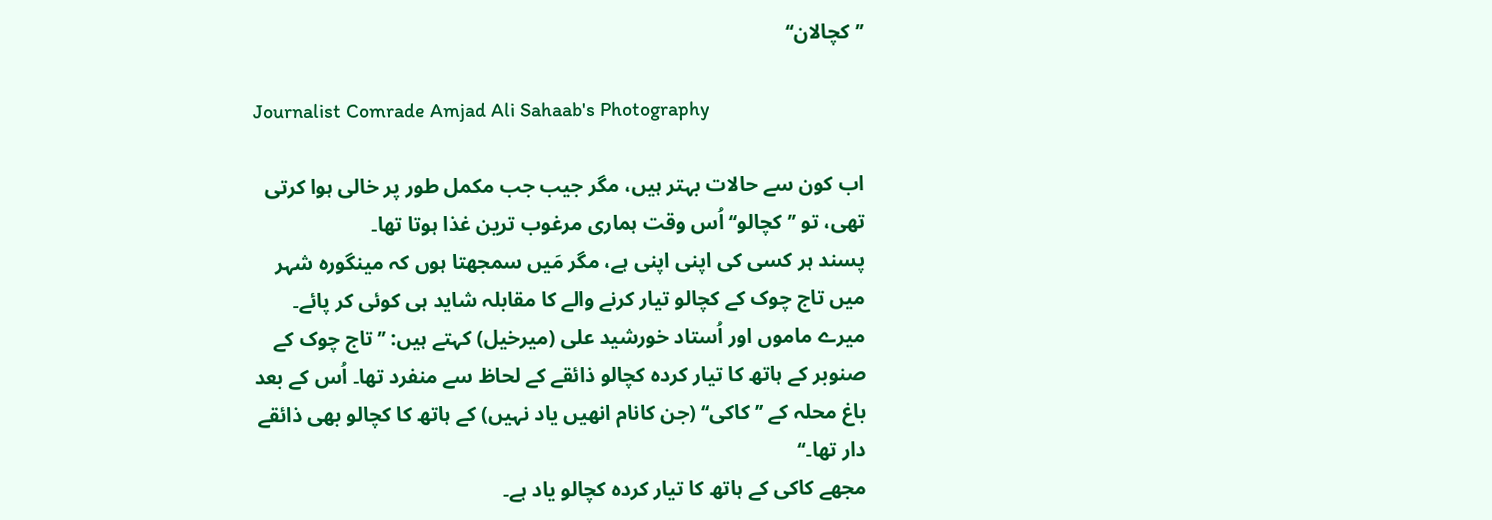’’کچالان‘‘

Journalist Comrade Amjad Ali Sahaab's Photography

اب کون سے حالات بہتر ہیں، مگر جیب جب مکمل طور پر خالی ہوا کرتی تھی، تو ’’کچالو‘‘ اُس وقت ہماری مرغوب ترین غذا ہوتا تھا۔
پسند ہر کسی کی اپنی اپنی ہے، مگر مَیں سمجھتا ہوں کہ مینگورہ شہر میں تاج چوک کے کچالو تیار کرنے والے کا مقابلہ شاید ہی کوئی کر پائے۔ میرے ماموں اور اُستاد خورشید علی (میرخیل) کہتے ہیں: ’’تاج چوک کے صنوبر کے ہاتھ کا تیار کردہ کچالو ذائقے کے لحاظ سے منفرد تھا۔ اُس کے بعد باغ محلہ کے ’’کاکی‘‘ (جن کانام انھیں یاد نہیں) کے ہاتھ کا کچالو بھی ذائقے دار تھا۔‘‘
مجھے کاکی کے ہاتھ کا تیار کردہ کچالو یاد ہے۔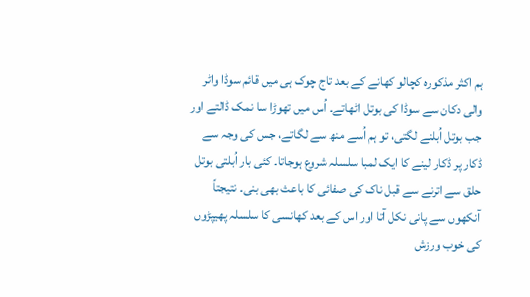ہم اکثر مذکورہ کچالو کھانے کے بعد تاج چوک ہی میں قائم سوڈا واٹر والی دکان سے سوڈا کی بوتل اٹھاتے۔ اُس میں تھوڑا سا نمک ڈالتے اور جب بوتل اُبلنے لگتی، تو ہم اُسے منھ سے لگاتے، جس کی وجہ سے ڈکار پر ڈکار لینے کا ایک لمبا سلسلہ شروع ہوجاتا۔ کئی بار اُبلتی بوتل حلق سے اترنے سے قبل ناک کی صفائی کا باعث بھی بنی۔ نتیجتاً آنکھوں سے پانی نکل آتا اور اس کے بعد کھانسی کا سلسلہ پھیپڑوں کی خوب ورزش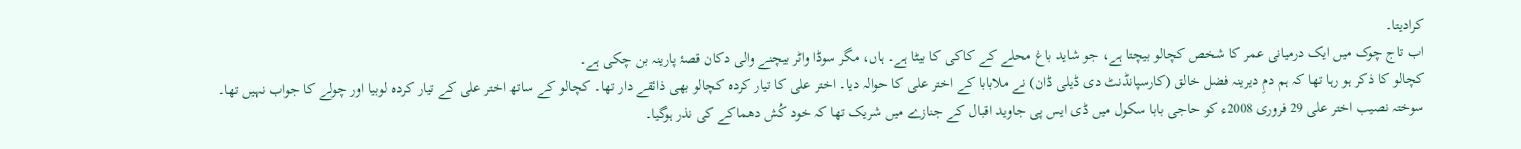کرادیتا۔
اب تاج چوک میں ایک درمیانی عمر کا شخص کچالو بیچتا ہے، جو شاید باغ محلے کے کاکی کا بیٹا ہے۔ ہاں، مگر سوڈا واٹر بیچنے والی دکان قصۂ پارینہ بن چکی ہے۔
کچالو کا ذکر ہو رہا تھا کہ ہم دمِ دیرینہ فضل خالق (کارسپانڈنٹ دی ڈیلی ڈان) نے ملابابا کے اختر علی کا حوالہ دیا۔ اختر علی کا تیار کردہ کچالو بھی ذائقے دار تھا۔ کچالو کے ساتھ اختر علی کے تیار کردہ لوبیا اور چولے کا جواب نہیں تھا۔
سوختہ نصیب اختر علی 29 فروری 2008ء کو حاجی بابا سکول میں ڈی ایس پی جاوید اقبال کے جنازے میں شریک تھا کہ خود کُش دھماکے کی نذر ہوگیا۔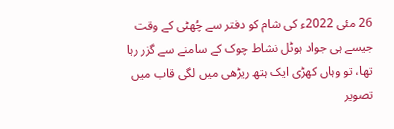26 مئی 2022ء کی شام کو دفتر سے چُھٹی کے وقت جیسے ہی جواد ہوٹل نشاط چوک کے سامنے سے گزر رہا تھا، تو وہاں کھڑی ایک ہتھ ریڑھی میں لگی قاب میں تصویر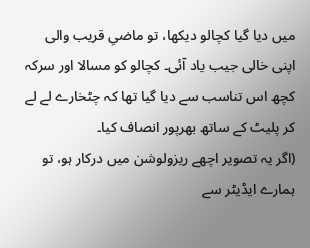میں دیا گیا کچالو دیکھا، تو ماضیِ قریب والی اپنی خالی جیب یاد آئی۔ کچالو کو مسالا اور سرکہ کچھ اس تناسب سے دیا گیا تھا کہ چٹخارے لے لے کر پلیٹ کے ساتھ بھرپور انصاف کیا۔
(اگر یہ تصویر اچھے ریزولوشن میں درکار ہو، تو ہمارے ایڈیٹر سے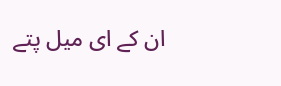ان کے ای میل پتے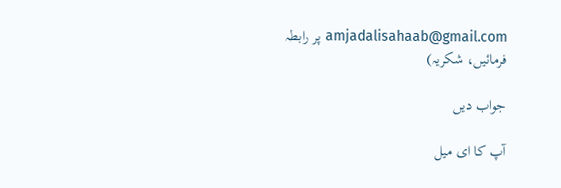amjadalisahaab@gmail.com پر رابطہ فرمائیں، شکریہ)

جواب دیں

آپ کا ای میل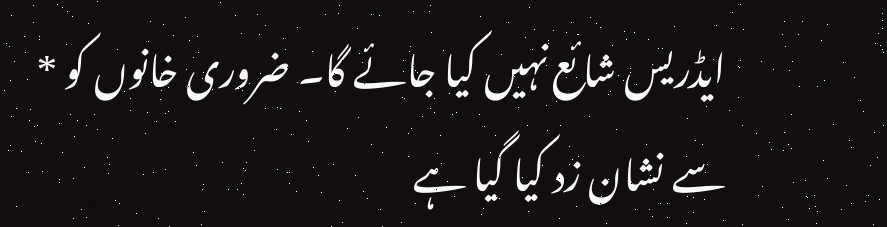ایڈریس شائع نہیں کیا جائے گا۔ ضروری خانوں کو * سے نشان زد کیا گیا ہے